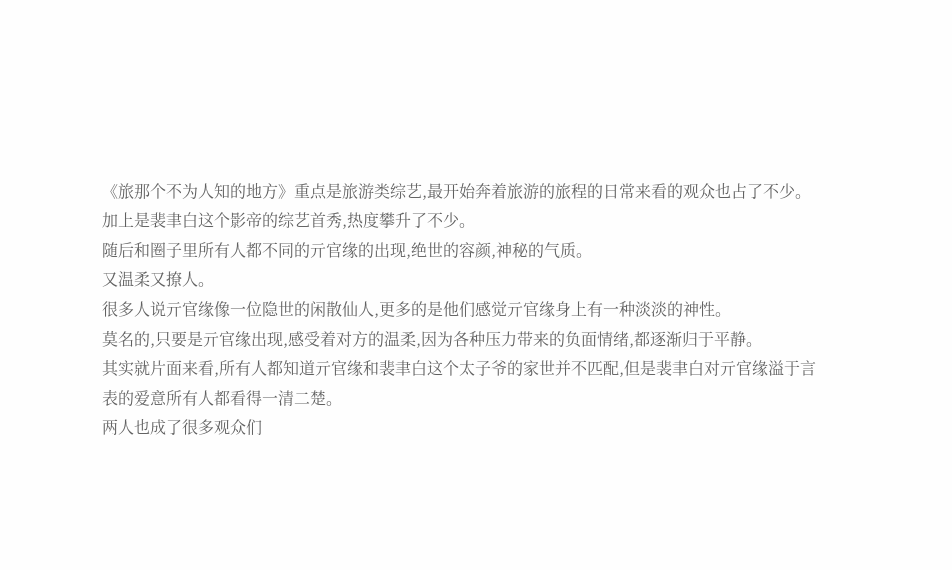《旅那个不为人知的地方》重点是旅游类综艺,最开始奔着旅游的旅程的日常来看的观众也占了不少。
加上是裴聿白这个影帝的综艺首秀,热度攀升了不少。
随后和圈子里所有人都不同的亓官缘的出现,绝世的容颜,神秘的气质。
又温柔又撩人。
很多人说亓官缘像一位隐世的闲散仙人,更多的是他们感觉亓官缘身上有一种淡淡的神性。
莫名的,只要是亓官缘出现,感受着对方的温柔,因为各种压力带来的负面情绪,都逐渐归于平静。
其实就片面来看,所有人都知道亓官缘和裴聿白这个太子爷的家世并不匹配,但是裴聿白对亓官缘溢于言表的爱意所有人都看得一清二楚。
两人也成了很多观众们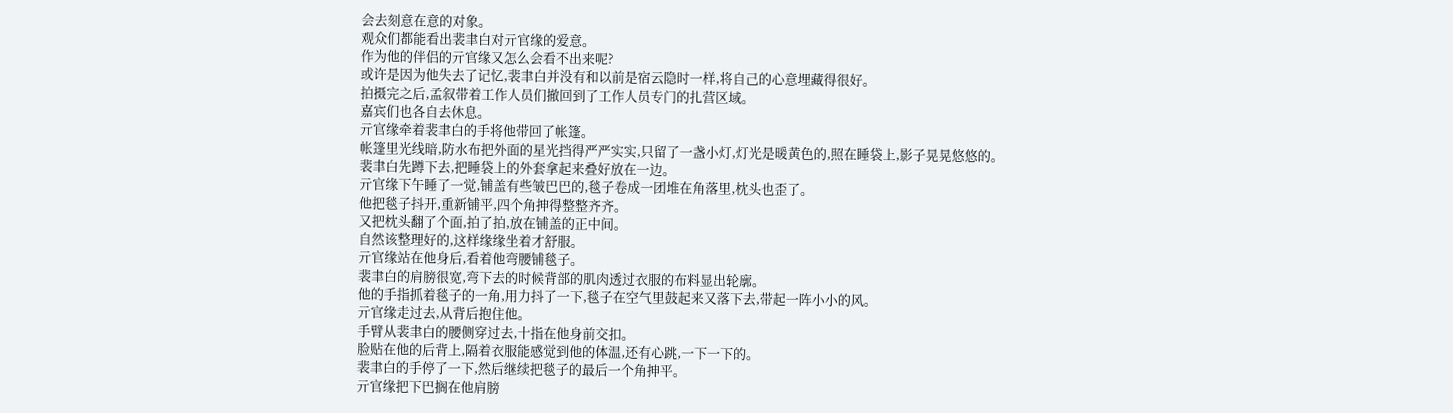会去刻意在意的对象。
观众们都能看出裴聿白对亓官缘的爱意。
作为他的伴侣的亓官缘又怎么会看不出来呢?
或许是因为他失去了记忆,裴聿白并没有和以前是宿云隐时一样,将自己的心意埋藏得很好。
拍摄完之后,孟叙带着工作人员们撤回到了工作人员专门的扎营区域。
嘉宾们也各自去休息。
亓官缘牵着裴聿白的手将他带回了帐篷。
帐篷里光线暗,防水布把外面的星光挡得严严实实,只留了一盏小灯,灯光是暖黄色的,照在睡袋上,影子晃晃悠悠的。
裴聿白先蹲下去,把睡袋上的外套拿起来叠好放在一边。
亓官缘下午睡了一觉,铺盖有些皱巴巴的,毯子卷成一团堆在角落里,枕头也歪了。
他把毯子抖开,重新铺平,四个角抻得整整齐齐。
又把枕头翻了个面,拍了拍,放在铺盖的正中间。
自然该整理好的,这样缘缘坐着才舒服。
亓官缘站在他身后,看着他弯腰铺毯子。
裴聿白的肩膀很宽,弯下去的时候背部的肌肉透过衣服的布料显出轮廓。
他的手指抓着毯子的一角,用力抖了一下,毯子在空气里鼓起来又落下去,带起一阵小小的风。
亓官缘走过去,从背后抱住他。
手臂从裴聿白的腰侧穿过去,十指在他身前交扣。
脸贴在他的后背上,隔着衣服能感觉到他的体温,还有心跳,一下一下的。
裴聿白的手停了一下,然后继续把毯子的最后一个角抻平。
亓官缘把下巴搁在他肩膀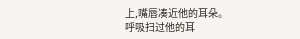上,嘴唇凑近他的耳朵。
呼吸扫过他的耳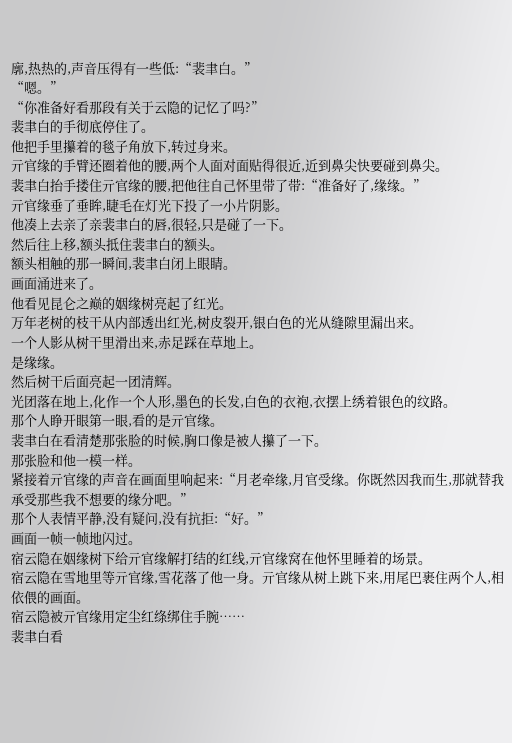廓,热热的,声音压得有一些低:“裴聿白。”
“嗯。”
“你准备好看那段有关于云隐的记忆了吗?”
裴聿白的手彻底停住了。
他把手里攥着的毯子角放下,转过身来。
亓官缘的手臂还圈着他的腰,两个人面对面贴得很近,近到鼻尖快要碰到鼻尖。
裴聿白抬手搂住亓官缘的腰,把他往自己怀里带了带:“准备好了,缘缘。”
亓官缘垂了垂眸,睫毛在灯光下投了一小片阴影。
他凑上去亲了亲裴聿白的唇,很轻,只是碰了一下。
然后往上移,额头抵住裴聿白的额头。
额头相触的那一瞬间,裴聿白闭上眼睛。
画面涌进来了。
他看见昆仑之巅的姻缘树亮起了红光。
万年老树的枝干从内部透出红光,树皮裂开,银白色的光从缝隙里漏出来。
一个人影从树干里滑出来,赤足踩在草地上。
是缘缘。
然后树干后面亮起一团清辉。
光团落在地上,化作一个人形,墨色的长发,白色的衣袍,衣摆上绣着银色的纹路。
那个人睁开眼第一眼,看的是亓官缘。
裴聿白在看清楚那张脸的时候,胸口像是被人攥了一下。
那张脸和他一模一样。
紧接着亓官缘的声音在画面里响起来:“月老牵缘,月官受缘。你既然因我而生,那就替我承受那些我不想要的缘分吧。”
那个人表情平静,没有疑问,没有抗拒:“好。”
画面一帧一帧地闪过。
宿云隐在姻缘树下给亓官缘解打结的红线,亓官缘窝在他怀里睡着的场景。
宿云隐在雪地里等亓官缘,雪花落了他一身。亓官缘从树上跳下来,用尾巴裹住两个人,相依偎的画面。
宿云隐被亓官缘用定尘红绦绑住手腕……
裴聿白看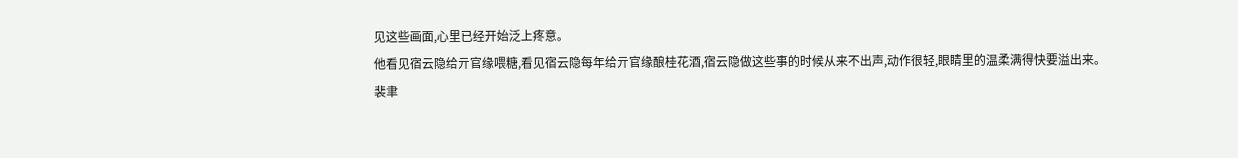见这些画面,心里已经开始泛上疼意。
他看见宿云隐给亓官缘喂糖,看见宿云隐每年给亓官缘酿桂花酒,宿云隐做这些事的时候从来不出声,动作很轻,眼睛里的温柔满得快要溢出来。
裴聿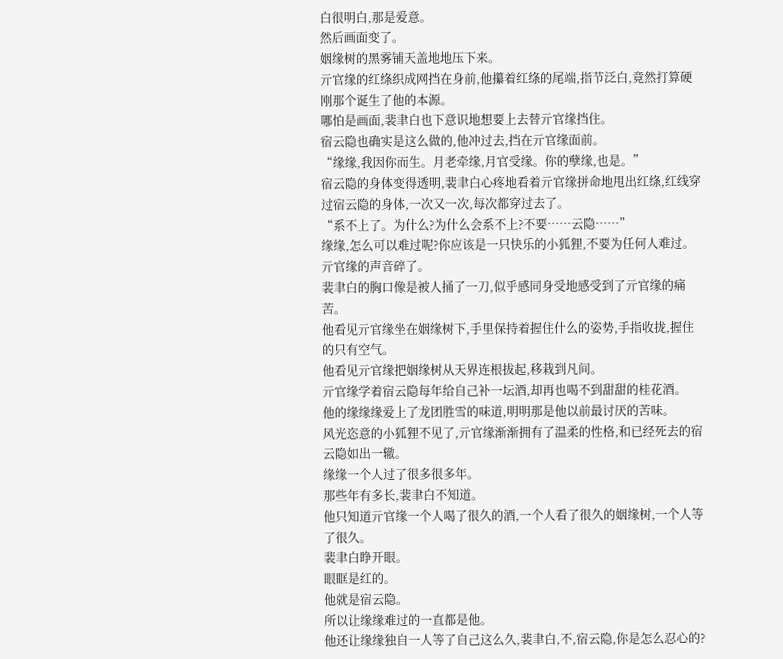白很明白,那是爱意。
然后画面变了。
姻缘树的黑雾铺天盖地地压下来。
亓官缘的红绦织成网挡在身前,他攥着红绦的尾端,指节泛白,竟然打算硬刚那个诞生了他的本源。
哪怕是画面,裴聿白也下意识地想要上去替亓官缘挡住。
宿云隐也确实是这么做的,他冲过去,挡在亓官缘面前。
“缘缘,我因你而生。月老牵缘,月官受缘。你的孽缘,也是。”
宿云隐的身体变得透明,裴聿白心疼地看着亓官缘拼命地甩出红绦,红线穿过宿云隐的身体,一次又一次,每次都穿过去了。
“系不上了。为什么?为什么会系不上?不要……云隐……”
缘缘,怎么可以难过呢?你应该是一只快乐的小狐狸,不要为任何人难过。
亓官缘的声音碎了。
裴聿白的胸口像是被人捅了一刀,似乎感同身受地感受到了亓官缘的痛苦。
他看见亓官缘坐在姻缘树下,手里保持着握住什么的姿势,手指收拢,握住的只有空气。
他看见亓官缘把姻缘树从天界连根拔起,移栽到凡间。
亓官缘学着宿云隐每年给自己补一坛酒,却再也喝不到甜甜的桂花酒。
他的缘缘缘爱上了龙团胜雪的味道,明明那是他以前最讨厌的苦味。
风光恣意的小狐狸不见了,亓官缘渐渐拥有了温柔的性格,和已经死去的宿云隐如出一辙。
缘缘一个人过了很多很多年。
那些年有多长,裴聿白不知道。
他只知道亓官缘一个人喝了很久的酒,一个人看了很久的姻缘树,一个人等了很久。
裴聿白睁开眼。
眼眶是红的。
他就是宿云隐。
所以让缘缘难过的一直都是他。
他还让缘缘独自一人等了自己这么久,裴聿白,不,宿云隐,你是怎么忍心的?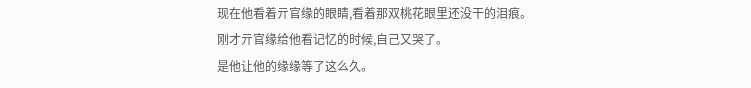现在他看着亓官缘的眼睛,看着那双桃花眼里还没干的泪痕。
刚才亓官缘给他看记忆的时候,自己又哭了。
是他让他的缘缘等了这么久。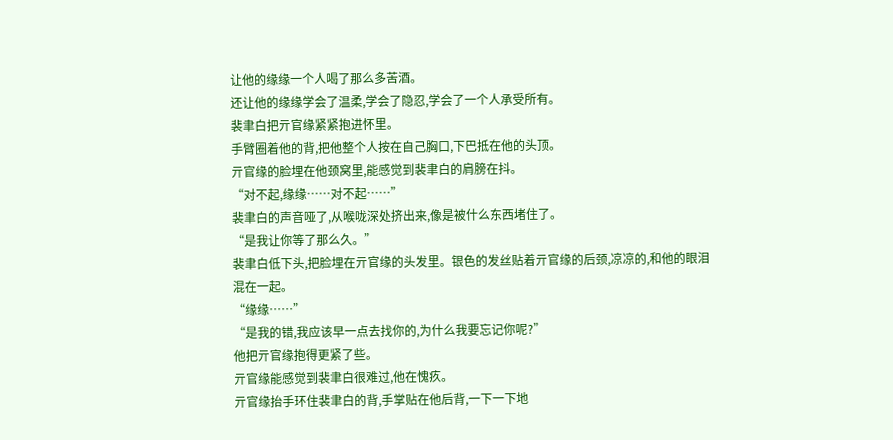让他的缘缘一个人喝了那么多苦酒。
还让他的缘缘学会了温柔,学会了隐忍,学会了一个人承受所有。
裴聿白把亓官缘紧紧抱进怀里。
手臂圈着他的背,把他整个人按在自己胸口,下巴抵在他的头顶。
亓官缘的脸埋在他颈窝里,能感觉到裴聿白的肩膀在抖。
“对不起,缘缘……对不起……”
裴聿白的声音哑了,从喉咙深处挤出来,像是被什么东西堵住了。
“是我让你等了那么久。”
裴聿白低下头,把脸埋在亓官缘的头发里。银色的发丝贴着亓官缘的后颈,凉凉的,和他的眼泪混在一起。
“缘缘……”
“是我的错,我应该早一点去找你的,为什么我要忘记你呢?”
他把亓官缘抱得更紧了些。
亓官缘能感觉到裴聿白很难过,他在愧疚。
亓官缘抬手环住裴聿白的背,手掌贴在他后背,一下一下地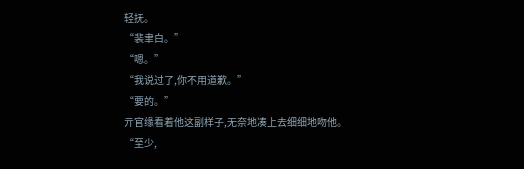轻抚。
“裴聿白。”
“嗯。”
“我说过了,你不用道歉。”
“要的。”
亓官缘看着他这副样子,无奈地凑上去细细地吻他。
“至少,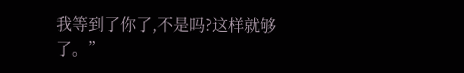我等到了你了,不是吗?这样就够了。”